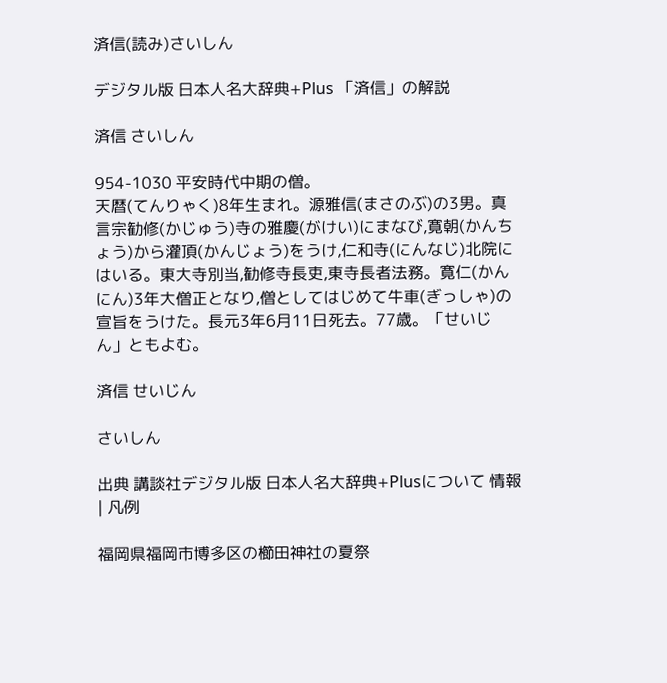済信(読み)さいしん

デジタル版 日本人名大辞典+Plus 「済信」の解説

済信 さいしん

954-1030 平安時代中期の僧。
天暦(てんりゃく)8年生まれ。源雅信(まさのぶ)の3男。真言宗勧修(かじゅう)寺の雅慶(がけい)にまなび,寛朝(かんちょう)から灌頂(かんじょう)をうけ,仁和寺(にんなじ)北院にはいる。東大寺別当,勧修寺長吏,東寺長者法務。寛仁(かんにん)3年大僧正となり,僧としてはじめて牛車(ぎっしゃ)の宣旨をうけた。長元3年6月11日死去。77歳。「せいじん」ともよむ。

済信 せいじん

さいしん

出典 講談社デジタル版 日本人名大辞典+Plusについて 情報 | 凡例

福岡県福岡市博多区の櫛田神社の夏祭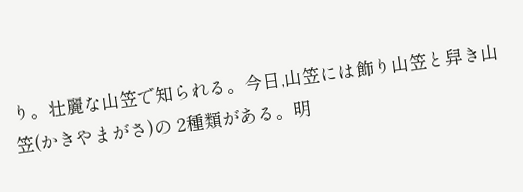り。壮麗な山笠で知られる。今日,山笠には飾り山笠と舁き山笠(かきやまがさ)の 2種類がある。明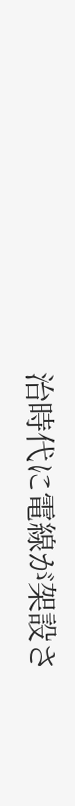治時代に電線が架設さ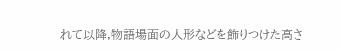れて以降,物語場面の人形などを飾りつけた高さ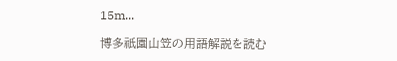15m...

博多祇園山笠の用語解説を読む